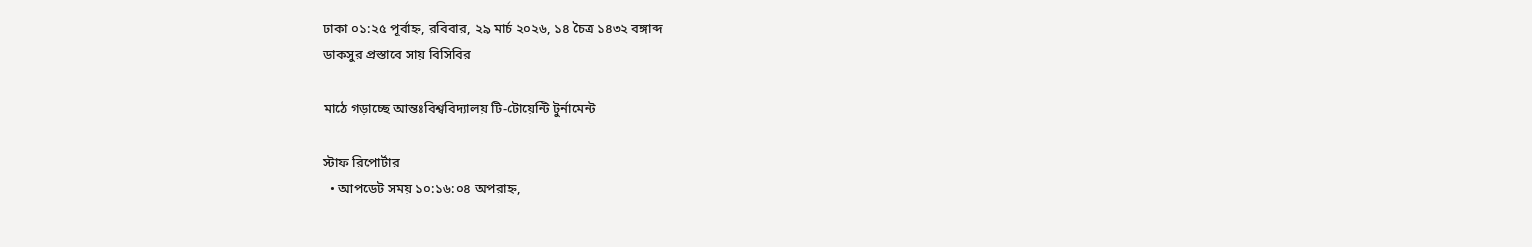ঢাকা ০১:২৫ পূর্বাহ্ন, রবিবার, ২৯ মার্চ ২০২৬, ১৪ চৈত্র ১৪৩২ বঙ্গাব্দ
ডাকসুর প্রস্তাবে সায় বিসিবির

মাঠে গড়াচ্ছে আন্তঃবিশ্ববিদ্যালয় টি-টোয়েন্টি টুর্নামেন্ট

স্টাফ রিপোর্টার
  • আপডেট সময় ১০:১৬:০৪ অপরাহ্ন,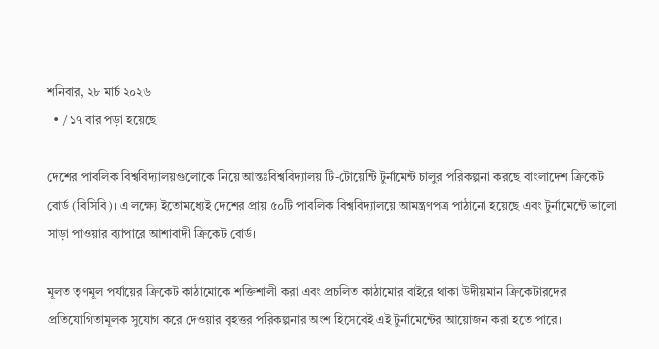শনিবার, ২৮ মার্চ ২০২৬
  • / ১৭ বার পড়া হয়েছে

দেশের পাবলিক বিশ্ববিদ্যালয়গুলোকে নিয়ে আন্তঃবিশ্ববিদ্যালয় টি-টোয়েন্টি টুর্নামেন্ট চালুর পরিকল্পনা করছে বাংলাদেশ ক্রিকেট বোর্ড (বিসিবি)। এ লক্ষ্যে ইতোমধ্যেই দেশের প্রায় ৫০টি পাবলিক বিশ্ববিদ্যালয়ে আমন্ত্রণপত্র পাঠানো হয়েছে এবং টুর্নামেন্টে ভালো সাড়া পাওয়ার ব্যাপারে আশাবাদী ক্রিকেট বোর্ড।

মূলত তৃণমূল পর্যায়ের ক্রিকেট কাঠামোকে শক্তিশালী করা এবং প্রচলিত কাঠামোর বাইরে থাকা উদীয়মান ক্রিকেটারদের প্রতিযোগিতামূলক সুযোগ করে দেওয়ার বৃহত্তর পরিকল্পনার অংশ হিসেবেই এই টুর্নামেন্টের আয়োজন করা হতে পারে।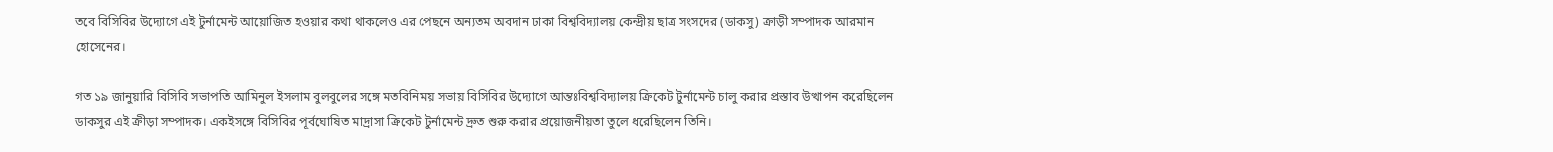তবে বিসিবির উদ্যোগে এই টুর্নামেন্ট আয়োজিত হওয়ার কথা থাকলেও এর পেছনে অন্যতম অবদান ঢাকা বিশ্ববিদ্যালয় কেন্দ্রীয় ছাত্র সংসদের (ডাকসু) ক্রাড়ী সম্পাদক আরমান হোসেনের।

গত ১৯ জানুয়ারি বিসিবি সভাপতি আমিনুল ইসলাম বুলবুলের সঙ্গে মতবিনিময় সভায় বিসিবির উদ্যোগে আন্তঃবিশ্ববিদ্যালয় ক্রিকেট টুর্নামেন্ট চালু করার প্রস্তাব উত্থাপন করেছিলেন ডাকসুর এই ক্রীড়া সম্পাদক। একইসঙ্গে বিসিবির পূর্বঘোষিত মাদ্রাসা ক্রিকেট টুর্নামেন্ট দ্রুত শুরু করার প্রয়োজনীয়তা তুলে ধরেছিলেন তিনি।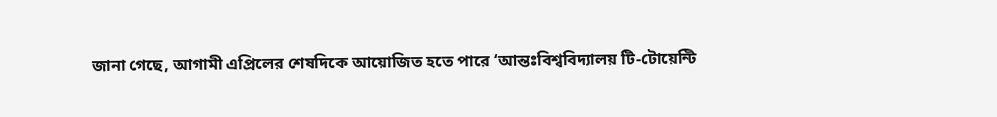জানা গেছে, আগামী এপ্রিলের শেষদিকে আয়োজিত হতে পারে ‘আন্তঃবিশ্ববিদ্যালয় টি-টোয়েন্টি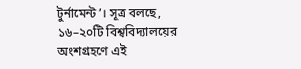টুর্নামেন্ট’। সূত্র বলছে, ১৬–২০টি বিশ্ববিদ্যালয়ের অংশগ্রহণে এই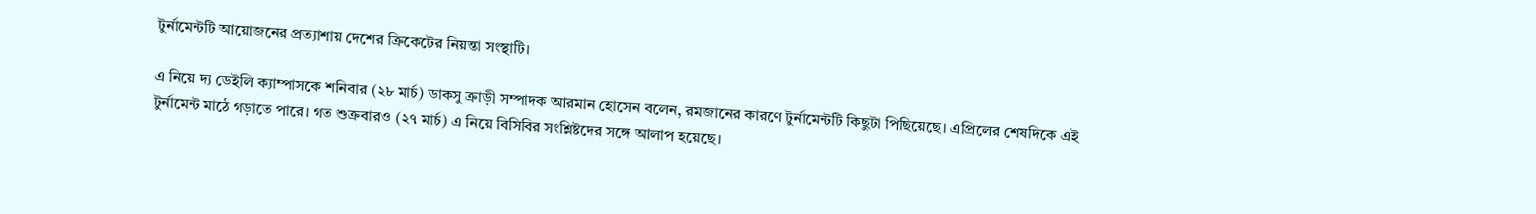টুর্নামেন্টটি আয়োজনের প্রত্যাশায় দেশের ক্রিকেটের নিয়ন্তা সংস্থাটি।

এ নিয়ে দ্য ডেইলি ক্যাম্পাসকে শনিবার (২৮ মার্চ) ডাকসু ক্রাড়ী সম্পাদক আরমান হোসেন বলেন, রমজানের কারণে টুর্নামেন্টটি কিছুটা পিছিয়েছে। এপ্রিলের শেষদিকে এই টুর্নামেন্ট মাঠে গড়াতে পারে। গত শুক্রবারও (২৭ মার্চ) এ নিয়ে বিসিবির সংশ্লিষ্টদের সঙ্গে আলাপ হয়েছে।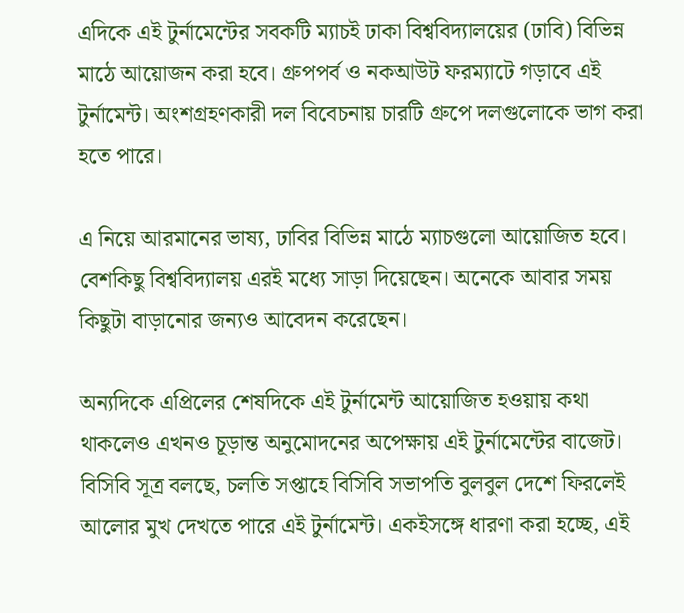এদিকে এই টুর্নামেন্টের সবকটি ম্যাচই ঢাকা বিশ্ববিদ্যালয়ের (ঢাবি) বিভিন্ন মাঠে আয়োজন করা হবে। গ্রুপপর্ব ও নকআউট ফরম্যাটে গড়াবে এই টুর্নামেন্ট। অংশগ্রহণকারী দল বিবেচনায় চারটি গ্রুপে দলগুলোকে ভাগ করা হতে পারে।

এ নিয়ে আরমানের ভাষ্য, ঢাবির বিভিন্ন মাঠে ম্যাচগুলো আয়োজিত হবে। বেশকিছু বিশ্ববিদ্যালয় এরই মধ্যে সাড়া দিয়েছেন। অনেকে আবার সময় কিছুটা বাড়ানোর জন্যও আবেদন করেছেন।

অন্যদিকে এপ্রিলের শেষদিকে এই টুর্নামেন্ট আয়োজিত হওয়ায় কথা থাকলেও এখনও চূড়ান্ত অনুমোদনের অপেক্ষায় এই টুর্নামেন্টের বাজেট। বিসিবি সূত্র বলছে, চলতি সপ্তাহে বিসিবি সভাপতি বুলবুল দেশে ফিরলেই আলোর মুখ দেখতে পারে এই টুর্নামেন্ট। একইসঙ্গে ধারণা করা হচ্ছে, এই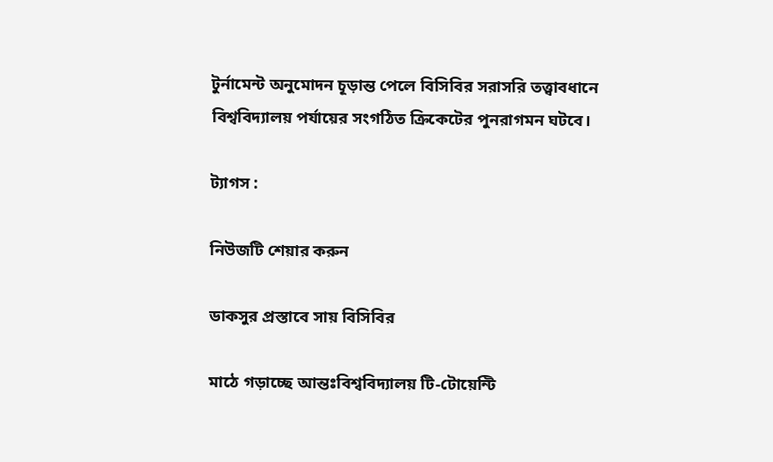টুর্নামেন্ট অনুমোদন চূড়ান্ত পেলে বিসিবির সরাসরি তত্ত্বাবধানে বিশ্ববিদ্যালয় পর্যায়ের সংগঠিত ক্রিকেটের পুনরাগমন ঘটবে।

ট্যাগস :

নিউজটি শেয়ার করুন

ডাকসুর প্রস্তাবে সায় বিসিবির

মাঠে গড়াচ্ছে আন্তঃবিশ্ববিদ্যালয় টি-টোয়েন্টি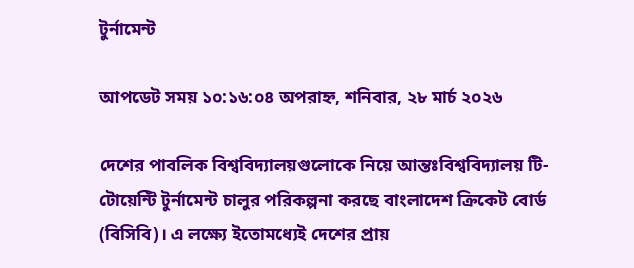টুর্নামেন্ট

আপডেট সময় ১০:১৬:০৪ অপরাহ্ন, শনিবার, ২৮ মার্চ ২০২৬

দেশের পাবলিক বিশ্ববিদ্যালয়গুলোকে নিয়ে আন্তঃবিশ্ববিদ্যালয় টি-টোয়েন্টি টুর্নামেন্ট চালুর পরিকল্পনা করছে বাংলাদেশ ক্রিকেট বোর্ড (বিসিবি)। এ লক্ষ্যে ইতোমধ্যেই দেশের প্রায়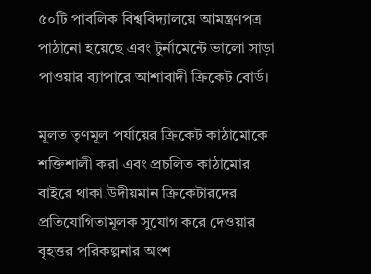৫০টি পাবলিক বিশ্ববিদ্যালয়ে আমন্ত্রণপত্র পাঠানো হয়েছে এবং টুর্নামেন্টে ভালো সাড়া পাওয়ার ব্যাপারে আশাবাদী ক্রিকেট বোর্ড।

মূলত তৃণমূল পর্যায়ের ক্রিকেট কাঠামোকে শক্তিশালী করা এবং প্রচলিত কাঠামোর বাইরে থাকা উদীয়মান ক্রিকেটারদের প্রতিযোগিতামূলক সুযোগ করে দেওয়ার বৃহত্তর পরিকল্পনার অংশ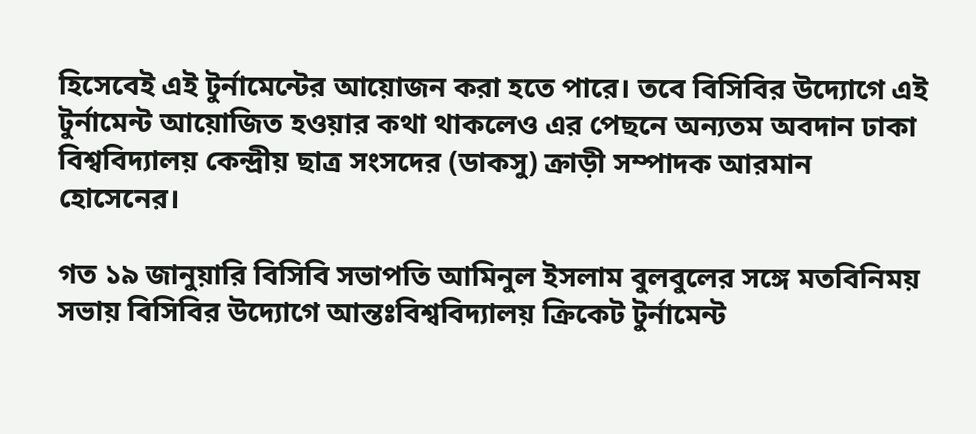হিসেবেই এই টুর্নামেন্টের আয়োজন করা হতে পারে। তবে বিসিবির উদ্যোগে এই টুর্নামেন্ট আয়োজিত হওয়ার কথা থাকলেও এর পেছনে অন্যতম অবদান ঢাকা বিশ্ববিদ্যালয় কেন্দ্রীয় ছাত্র সংসদের (ডাকসু) ক্রাড়ী সম্পাদক আরমান হোসেনের।

গত ১৯ জানুয়ারি বিসিবি সভাপতি আমিনুল ইসলাম বুলবুলের সঙ্গে মতবিনিময় সভায় বিসিবির উদ্যোগে আন্তঃবিশ্ববিদ্যালয় ক্রিকেট টুর্নামেন্ট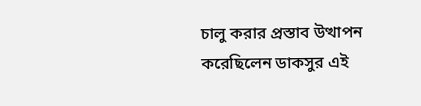চালু করার প্রস্তাব উত্থাপন করেছিলেন ডাকসুর এই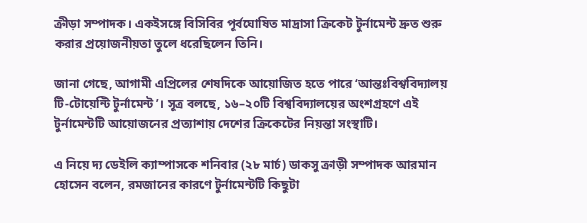ক্রীড়া সম্পাদক। একইসঙ্গে বিসিবির পূর্বঘোষিত মাদ্রাসা ক্রিকেট টুর্নামেন্ট দ্রুত শুরু করার প্রয়োজনীয়তা তুলে ধরেছিলেন তিনি।

জানা গেছে, আগামী এপ্রিলের শেষদিকে আয়োজিত হতে পারে ‘আন্তঃবিশ্ববিদ্যালয় টি-টোয়েন্টি টুর্নামেন্ট’। সূত্র বলছে, ১৬–২০টি বিশ্ববিদ্যালয়ের অংশগ্রহণে এই টুর্নামেন্টটি আয়োজনের প্রত্যাশায় দেশের ক্রিকেটের নিয়ন্তা সংস্থাটি।

এ নিয়ে দ্য ডেইলি ক্যাম্পাসকে শনিবার (২৮ মার্চ) ডাকসু ক্রাড়ী সম্পাদক আরমান হোসেন বলেন, রমজানের কারণে টুর্নামেন্টটি কিছুটা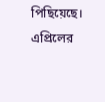পিছিয়েছে। এপ্রিলের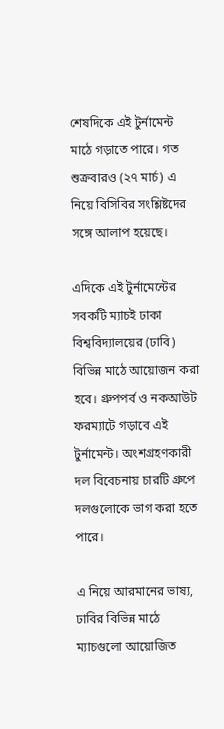শেষদিকে এই টুর্নামেন্ট মাঠে গড়াতে পারে। গত শুক্রবারও (২৭ মার্চ) এ নিয়ে বিসিবির সংশ্লিষ্টদের সঙ্গে আলাপ হয়েছে।

এদিকে এই টুর্নামেন্টের সবকটি ম্যাচই ঢাকা বিশ্ববিদ্যালয়ের (ঢাবি) বিভিন্ন মাঠে আয়োজন করা হবে। গ্রুপপর্ব ও নকআউট ফরম্যাটে গড়াবে এই টুর্নামেন্ট। অংশগ্রহণকারী দল বিবেচনায় চারটি গ্রুপে দলগুলোকে ভাগ করা হতে পারে।

এ নিয়ে আরমানের ভাষ্য, ঢাবির বিভিন্ন মাঠে ম্যাচগুলো আয়োজিত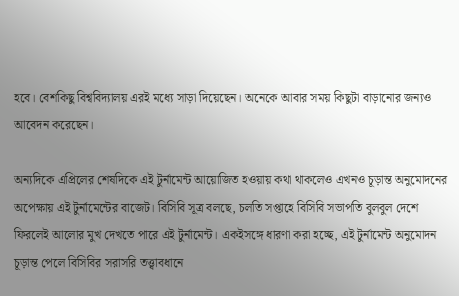হবে। বেশকিছু বিশ্ববিদ্যালয় এরই মধ্যে সাড়া দিয়েছেন। অনেকে আবার সময় কিছুটা বাড়ানোর জন্যও আবেদন করেছেন।

অন্যদিকে এপ্রিলের শেষদিকে এই টুর্নামেন্ট আয়োজিত হওয়ায় কথা থাকলেও এখনও চূড়ান্ত অনুমোদনের অপেক্ষায় এই টুর্নামেন্টের বাজেট। বিসিবি সূত্র বলছে, চলতি সপ্তাহে বিসিবি সভাপতি বুলবুল দেশে ফিরলেই আলোর মুখ দেখতে পারে এই টুর্নামেন্ট। একইসঙ্গে ধারণা করা হচ্ছে, এই টুর্নামেন্ট অনুমোদন চূড়ান্ত পেলে বিসিবির সরাসরি তত্ত্বাবধানে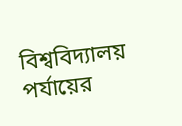বিশ্ববিদ্যালয় পর্যায়ের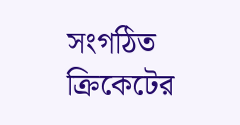সংগঠিত ক্রিকেটের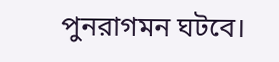পুনরাগমন ঘটবে।